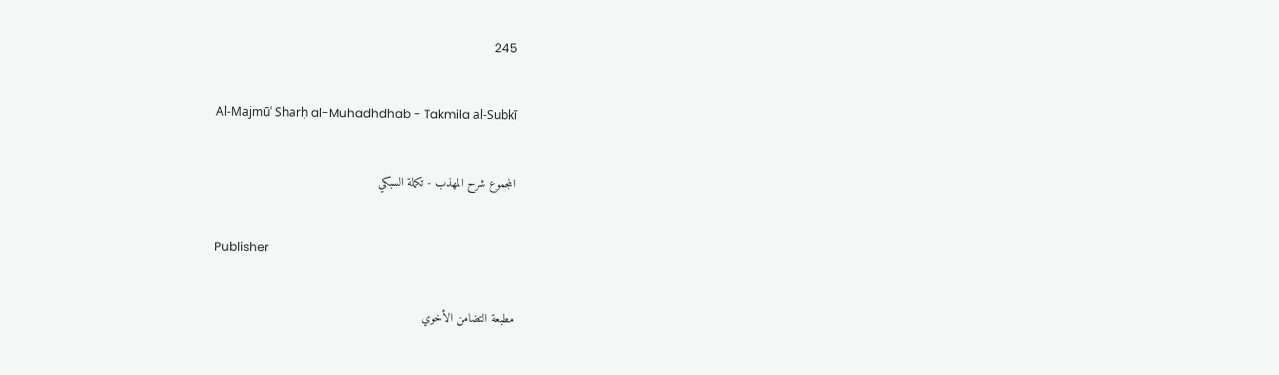245

Al-Majmūʿ Sharḥ al-Muhadhdhab - Takmila al-Subkī

المجموع شرح المهذب - تكملة السبكي

Publisher

مطبعة التضامن الأخوي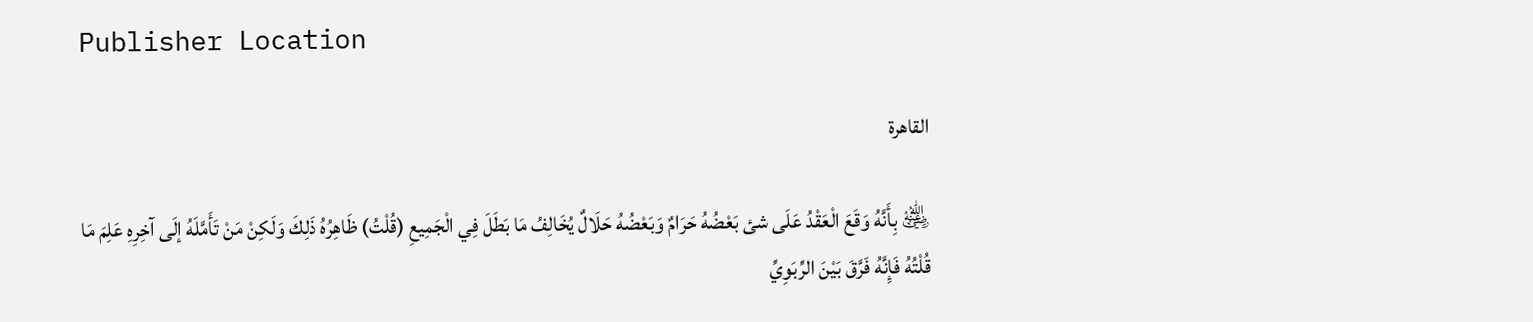Publisher Location

القاهرة

﵁ بِأَنَّهُ وَقَعَ الْعَقْدُ عَلَى شئ بَعْضُهُ حَرَامٌ وَبَعْضُهُ حَلَالٌ يُخَالِفُ مَا بَطَلَ فِي الْجَمِيعِ (قُلْتُ) ظَاهِرُهُ ذَلِكَ وَلَكِنْ مَنْ تَأَمَّلَهُ إلَى آخِرِهِ عَلِمَ مَا قُلْتُهُ فَإِنَّهُ فَرَّقَ بَيْنَ الرِّبَوِيِّ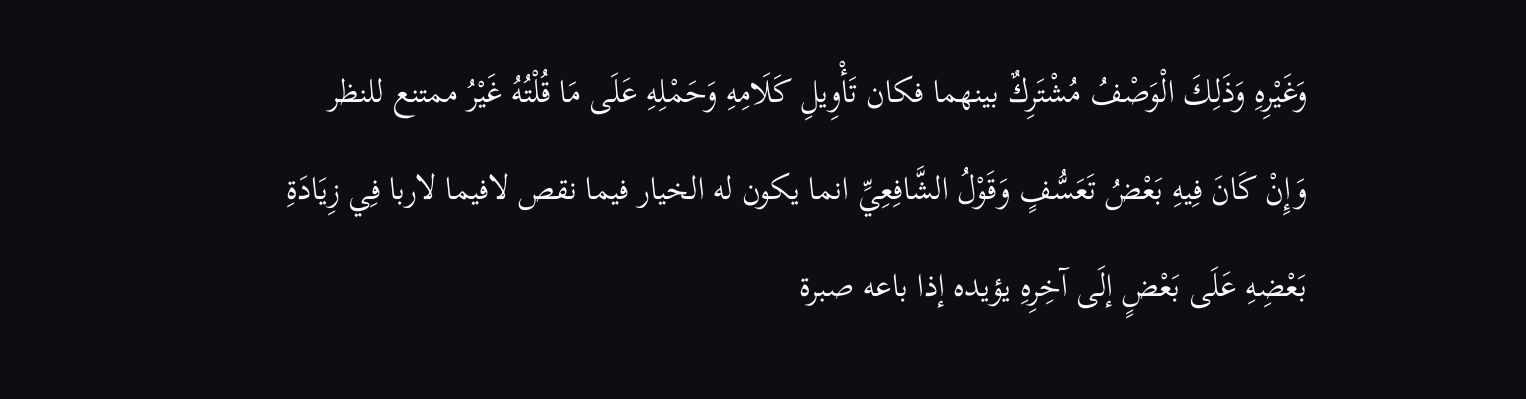وَغَيْرِهِ وَذَلِكَ الْوَصْفُ مُشْتَرِكٌ بينهما فكان تَأْوِيلِ كَلَامِهِ وَحَمْلِهِ عَلَى مَا قُلْتُهُ غَيْرُ ممتنع للنظر وَإِنْ كَانَ فِيهِ بَعْضُ تَعَسُّفٍ وَقَوْلُ الشَّافِعِيِّ انما يكون له الخيار فيما نقص لافيما لاربا فِي زِيَادَةِ بَعْضِهِ عَلَى بَعْضٍ إلَى آخِرِهِ يؤيده إذا باعه صبرة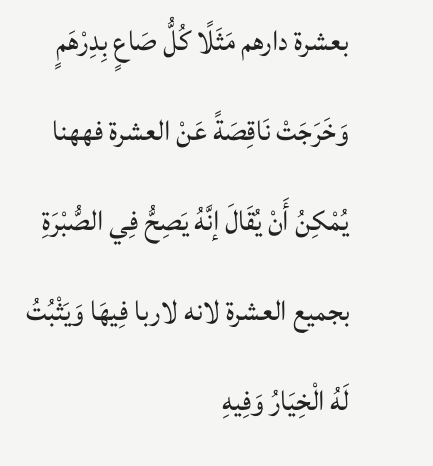بعشرة دارهم مَثَلًا كُلُّ صَاعٍ بِدِرْهَمٍ وَخَرَجَتْ نَاقِصَةً عَنْ العشرة فههنا يُمْكِنُ أَنْ يُقَالَ إنَّهُ يَصِحُّ فِي الصُّبْرَةِ بجميع العشرة لانه لاربا فِيهَا وَيَثْبُتُ لَهُ الْخِيَارُ وَفِيهِ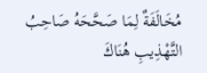مُخَالَفَةٌ لِمَا صَحَّحَهُ صَاحِبُ التَّهْذِيبِ هُنَاكَ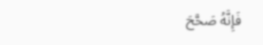فَإِنَّهُ صَحَّحَ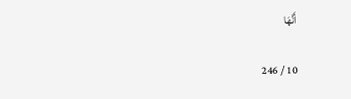أَنَّهَا

10 / 246